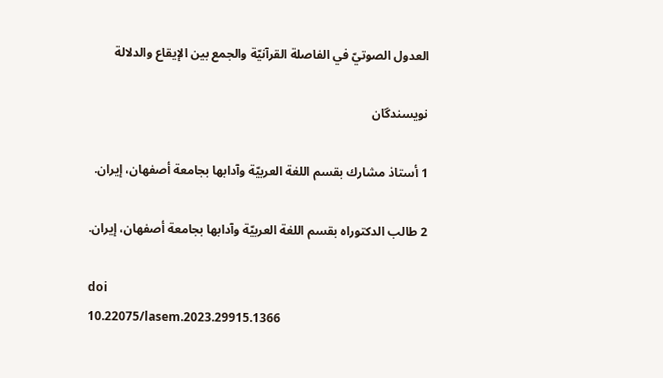العدول الصوتيّ في الفاصلة القرآنیّة والجمع بين الإيقاع والدلالة

نویسندگان

1 أستاذ مشارك بقسم اللغة العربيّة وآدابها بجامعة أصفهان، إيران.

2 طالب الدكتوراه بقسم اللغة العربيّة وآدابها بجامعة أصفهان، إيران.

doi
10.22075/lasem.2023.29915.1366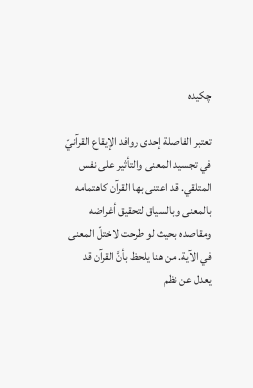چکیده

تعتبر الفاصلة إحدی روافد الإيقاع القرآنيّ في تجسيد المعنى والتأثير على نفس المتلقي. قد اعتنی بها القرآن كاهتمامه بالمعنى وبالسياق لتحقيق أغراضه ومقاصده بحيث لو طرحت لاختلّ المعنى في الآية. من هنا یلحظ بأنَّ القرآن قد يعدل عن نظم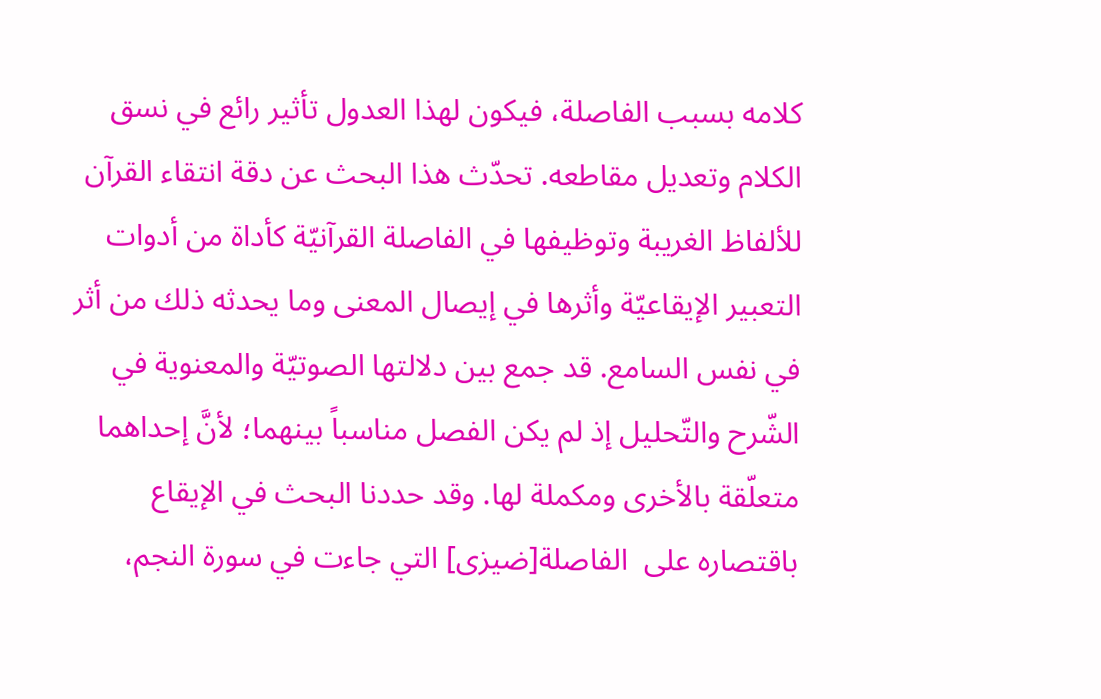كلامه بسبب الفاصلة، فيكون لهذا العدول تأثير رائع في نسق الكلام وتعدیل مقاطعه. تحدّث هذا البحث عن دقة انتقاء القرآن للألفاظ الغریبة وتوظيفها في الفاصلة القرآنيّة كأداة من أدوات التعبير الإيقاعيّة وأثرها في إيصال المعنى وما يحدثه ذلك من أثر في نفس السامع. قد جمع بين دلالتها الصوتيّة والمعنویة في الشّرح والتّحليل إذ لم يكن الفصل مناسباً بينهما؛ لأنَّ إحداهما متعلّقة بالأخری ومكملة لها. وقد حددنا البحث في الإيقاع باقتصاره على  الفاصلة[ضیزی] التي جاءت في سورة النجم،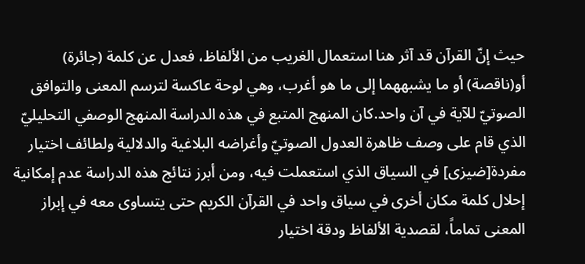حیث إنّ القرآن قد آثر هنا استعمال الغریب من الألفاظ، فعدل عن کلمة (جائرة) أو(ناقصة) أو ما یشبههما إلی ما هو أغرب، وهي لوحة عاكسة لترسم المعنى والتوافق الصوتيّ للآية في آن واحد.كان المنهج المتبع في هذه الدراسة المنهج الوصفي التحليليّ الذي قام على وصف ظاهرة العدول الصوتيّ وأغراضه البلاغیة والدلالیة ولطائف اختیار مفردة[ضیزی] في السياق الذي استعملت فيه، ومن أبرز نتائج هذه الدراسة عدم إمكانية إحلال کلمة مكان أخری في سياق واحد في القرآن الكريم حتی يتساوى معه في إبراز المعنى تماماً، لقصدية الألفاظ ودقة اختيار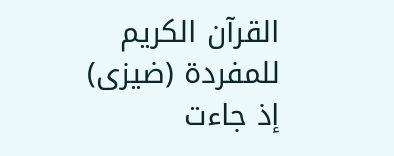القرآن الكريم للمفردة (ضیزی) إذ جاءت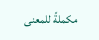مکملةً للمعنى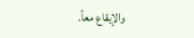والإيقاع معاً.